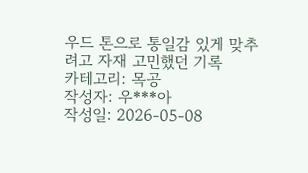우드 톤으로 통일감 있게 맞추려고 자재 고민했던 기록
카테고리: 목공
작성자: 우***아
작성일: 2026-05-08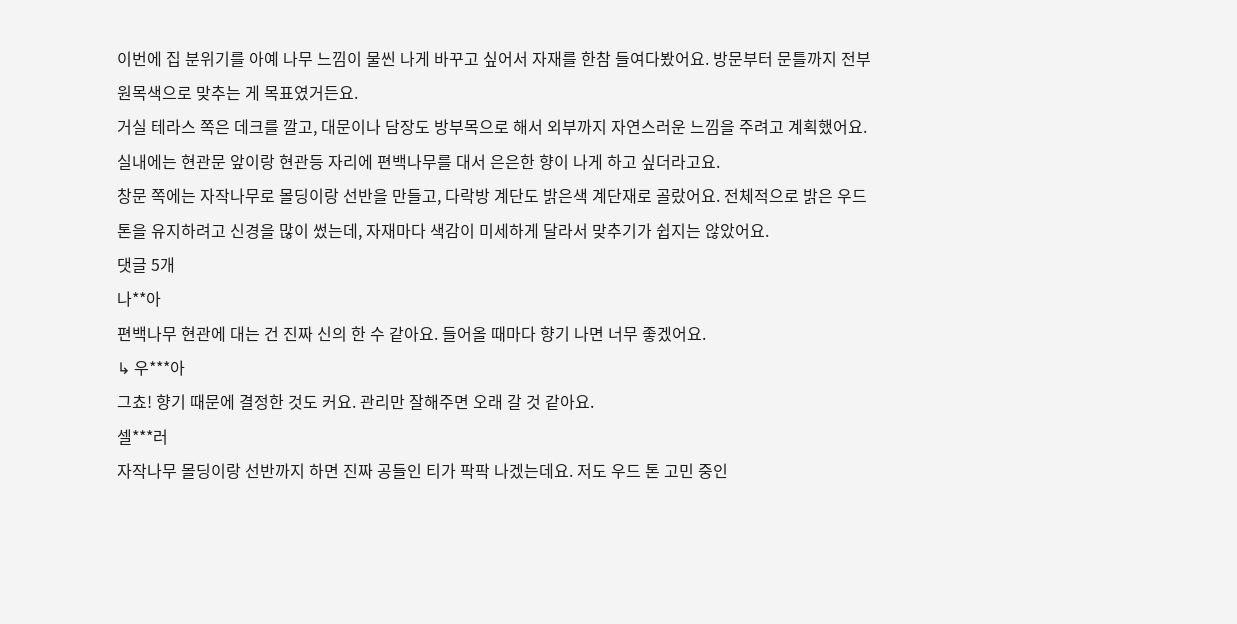이번에 집 분위기를 아예 나무 느낌이 물씬 나게 바꾸고 싶어서 자재를 한참 들여다봤어요. 방문부터 문틀까지 전부 원목색으로 맞추는 게 목표였거든요.
거실 테라스 쪽은 데크를 깔고, 대문이나 담장도 방부목으로 해서 외부까지 자연스러운 느낌을 주려고 계획했어요. 실내에는 현관문 앞이랑 현관등 자리에 편백나무를 대서 은은한 향이 나게 하고 싶더라고요.
창문 쪽에는 자작나무로 몰딩이랑 선반을 만들고, 다락방 계단도 밝은색 계단재로 골랐어요. 전체적으로 밝은 우드 톤을 유지하려고 신경을 많이 썼는데, 자재마다 색감이 미세하게 달라서 맞추기가 쉽지는 않았어요.
댓글 5개
나**아
편백나무 현관에 대는 건 진짜 신의 한 수 같아요. 들어올 때마다 향기 나면 너무 좋겠어요.
↳ 우***아
그쵸! 향기 때문에 결정한 것도 커요. 관리만 잘해주면 오래 갈 것 같아요.
셀***러
자작나무 몰딩이랑 선반까지 하면 진짜 공들인 티가 팍팍 나겠는데요. 저도 우드 톤 고민 중인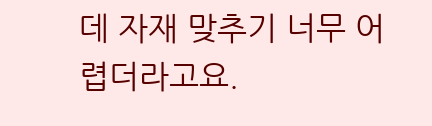데 자재 맞추기 너무 어렵더라고요.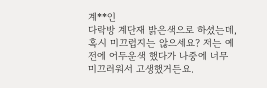계**인
다락방 계단재 밝은색으로 하셨는데, 혹시 미끄럽지는 않으세요? 저는 예전에 어두운색 했다가 나중에 너무 미끄러워서 고생했거든요.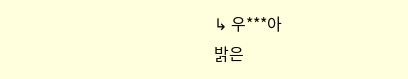↳ 우***아
밝은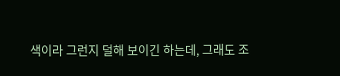색이라 그런지 덜해 보이긴 하는데, 그래도 조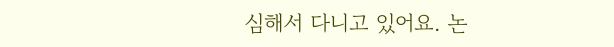심해서 다니고 있어요. 논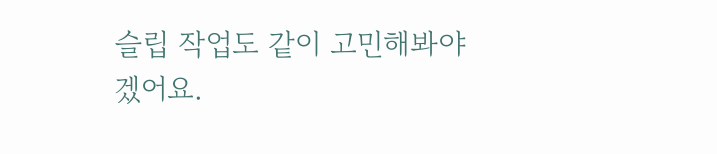슬립 작업도 같이 고민해봐야겠어요.